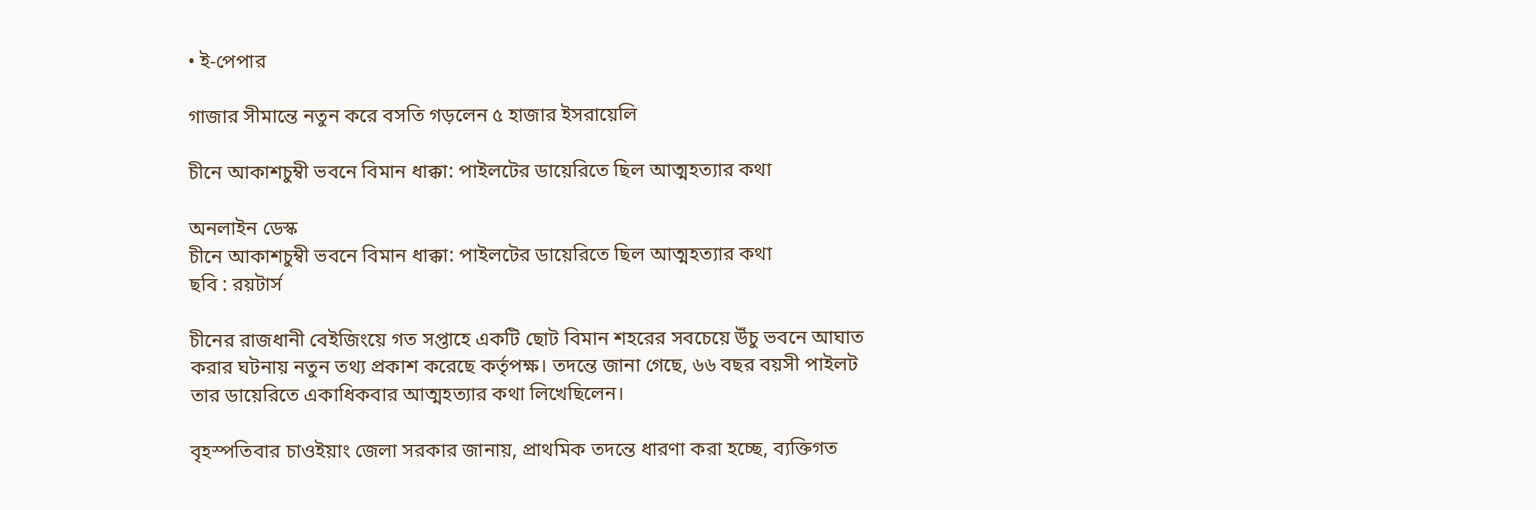• ই-পেপার

গাজার সীমান্তে নতুন করে বসতি গড়লেন ৫ হাজার ইসরায়েলি

চীনে আকাশচুম্বী ভবনে বিমান ধাক্কা: পাইলটের ডায়েরিতে ছিল আত্মহত্যার কথা

অনলাইন ডেস্ক
চীনে আকাশচুম্বী ভবনে বিমান ধাক্কা: পাইলটের ডায়েরিতে ছিল আত্মহত্যার কথা
ছবি : রয়টার্স

চীনের রাজধানী বেইজিংয়ে গত সপ্তাহে একটি ছোট বিমান শহরের সবচেয়ে উঁচু ভবনে আঘাত করার ঘটনায় নতুন তথ্য প্রকাশ করেছে কর্তৃপক্ষ। তদন্তে জানা গেছে, ৬৬ বছর বয়সী পাইলট তার ডায়েরিতে একাধিকবার আত্মহত্যার কথা লিখেছিলেন।

বৃহস্পতিবার চাওইয়াং জেলা সরকার জানায়, প্রাথমিক তদন্তে ধারণা করা হচ্ছে, ব্যক্তিগত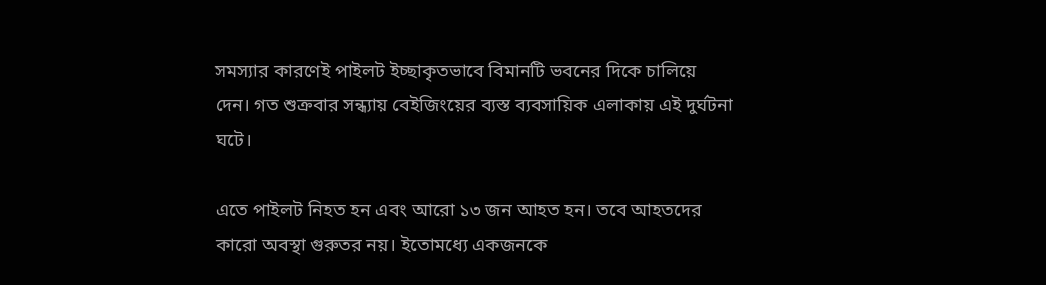সমস্যার কারণেই পাইলট ইচ্ছাকৃতভাবে বিমানটি ভবনের দিকে চালিয়ে দেন। গত শুক্রবার সন্ধ্যায় বেইজিংয়ের ব্যস্ত ব্যবসায়িক এলাকায় এই দুর্ঘটনা ঘটে।

এতে পাইলট নিহত হন এবং আরো ১৩ জন আহত হন। তবে আহতদের কারো অবস্থা গুরুতর নয়। ইতোমধ্যে একজনকে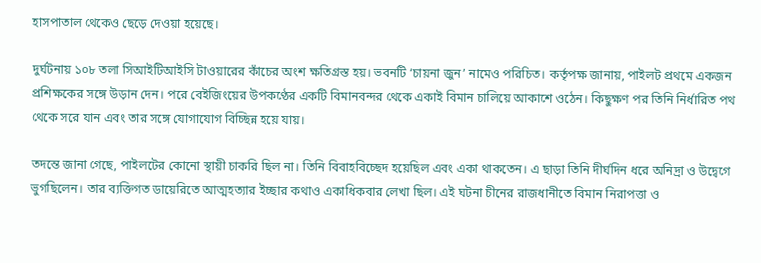হাসপাতাল থেকেও ছেড়ে দেওয়া হয়েছে।

দুর্ঘটনায় ১০৮ তলা সিআইটিআইসি টাওয়ারের কাঁচের অংশ ক্ষতিগ্রস্ত হয়। ভবনটি ‘চায়না জুন’ নামেও পরিচিত। কর্তৃপক্ষ জানায়, পাইলট প্রথমে একজন প্রশিক্ষকের সঙ্গে উড়ান দেন। পরে বেইজিংয়ের উপকণ্ঠের একটি বিমানবন্দর থেকে একাই বিমান চালিয়ে আকাশে ওঠেন। কিছুক্ষণ পর তিনি নির্ধারিত পথ থেকে সরে যান এবং তার সঙ্গে যোগাযোগ বিচ্ছিন্ন হয়ে যায়।

তদন্তে জানা গেছে, পাইলটের কোনো স্থায়ী চাকরি ছিল না। তিনি বিবাহবিচ্ছেদ হয়েছিল এবং একা থাকতেন। এ ছাড়া তিনি দীর্ঘদিন ধরে অনিদ্রা ও উদ্বেগে ভুগছিলেন। তার ব্যক্তিগত ডায়েরিতে আত্মহত্যার ইচ্ছার কথাও একাধিকবার লেখা ছিল। এই ঘটনা চীনের রাজধানীতে বিমান নিরাপত্তা ও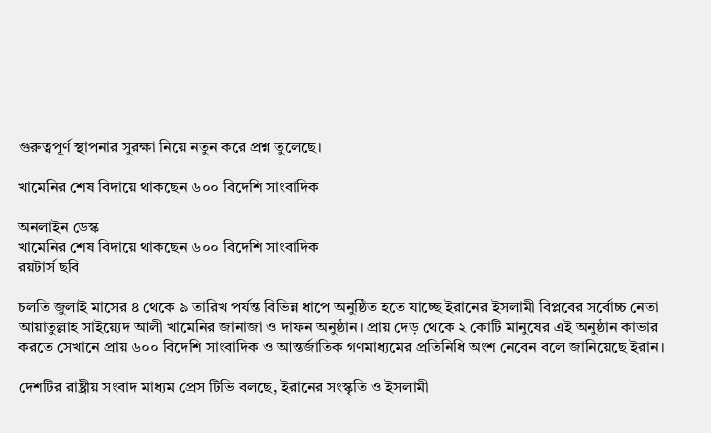গুরুত্বপূর্ণ স্থাপনার সুরক্ষা নিয়ে নতুন করে প্রশ্ন তুলেছে।

খামেনির শেষ বিদায়ে থাকছেন ৬০০ বিদেশি সাংবাদিক

অনলাইন ডেস্ক
খামেনির শেষ বিদায়ে থাকছেন ৬০০ বিদেশি সাংবাদিক
রয়টার্স ছবি

চলতি জুলাই মাসের ৪ থেকে ৯ তারিখ পর্যন্ত বিভিন্ন ধাপে অনুষ্ঠিত হতে যাচ্ছে ইরানের ইসলামী বিপ্লবের সর্বোচ্চ নেতা আয়াতুল্লাহ সাইয়্যেদ আলী খামেনির জানাজা ও দাফন অনুষ্ঠান। প্রায় দেড় থেকে ২ কোটি মানুষের এই অনুষ্ঠান কাভার করতে সেখানে প্রায় ৬০০ বিদেশি সাংবাদিক ও আন্তর্জাতিক গণমাধ্যমের প্রতিনিধি অংশ নেবেন বলে জানিয়েছে ইরান।

দেশটির রাষ্ট্রীয় সংবাদ মাধ্যম প্রেস টিভি বলছে, ইরানের সংস্কৃতি ও ইসলামী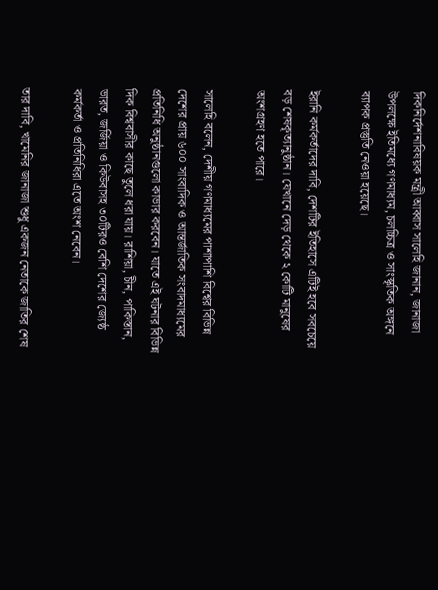দিকনির্দেশনাবিষয়ক মন্ত্রী আব্বাস সালেহি জানান, জানাজা উপলক্ষে ইতিমধ্যে গণমাধ্যম, চলচ্চিত্র ও সাংস্কৃতিক অঙ্গনে ব্যাপক প্রস্তুতি নেওয়া হয়েছে।

ইরানি কর্মকর্তাদের দাবি, দেশটির ইতিহাসে এটিই হবে সবচেয়ে বড় শেষকৃত্যানুষ্ঠান। যেখানে দেড় থেকে ২ কোটি মানুষের অংশগ্রহণ হতে পারে।

সালেহি বলেন, দেশীয় গণমাধ্যমের পাশাপাশি বিশ্বের বিভিন্ন দেশের প্রায় ৬০০ সাংবাদিক ও আন্তর্জাতিক সংবাদমাধ্যমের প্রতিনিধি অনুষ্ঠানগুলো কাভার করবেন। যাতে এই ঘটনার বিভিন্ন দিক বিশ্ববাসীর কাছে তুলে ধরা যায়। রাশিয়া, চীন, পাকিস্তান, ভারত, জর্জিয়া ও কিউবাসহ ৩০টিরও বেশি দেশের জ্যেষ্ঠ কর্মকর্তা ও প্রতিনিধিরা এতে অংশ নেবেন।

তার দাবি, খামেনির জানাজা শুধু একজন নেতাকে জাতির শেষ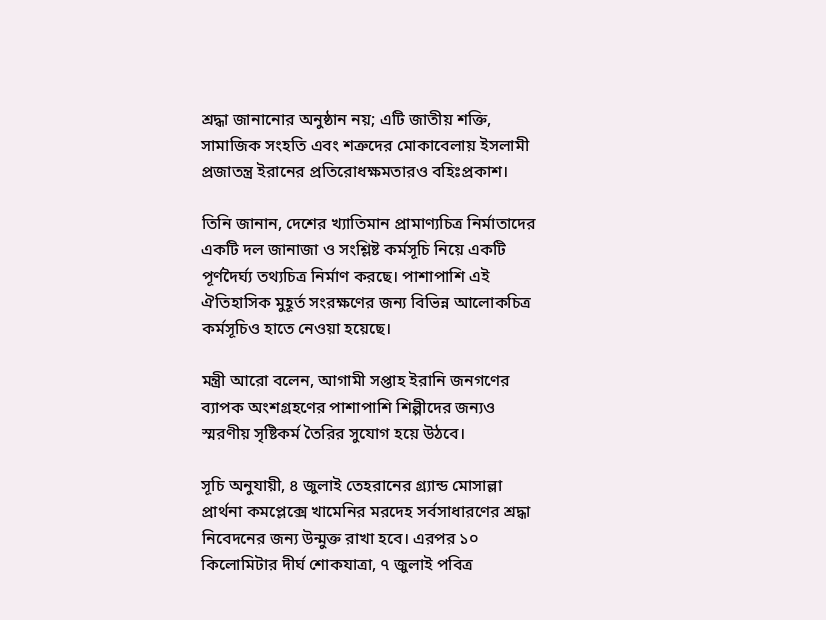শ্রদ্ধা জানানোর অনুষ্ঠান নয়; এটি জাতীয় শক্তি, সামাজিক সংহতি এবং শত্রুদের মোকাবেলায় ইসলামী প্রজাতন্ত্র ইরানের প্রতিরোধক্ষমতারও বহিঃপ্রকাশ।

তিনি জানান, দেশের খ্যাতিমান প্রামাণ্যচিত্র নির্মাতাদের একটি দল জানাজা ও সংশ্লিষ্ট কর্মসূচি নিয়ে একটি পূর্ণদৈর্ঘ্য তথ্যচিত্র নির্মাণ করছে। পাশাপাশি এই ঐতিহাসিক মুহূর্ত সংরক্ষণের জন্য বিভিন্ন আলোকচিত্র কর্মসূচিও হাতে নেওয়া হয়েছে।

মন্ত্রী আরো বলেন, আগামী সপ্তাহ ইরানি জনগণের ব্যাপক অংশগ্রহণের পাশাপাশি শিল্পীদের জন্যও স্মরণীয় সৃষ্টিকর্ম তৈরির সুযোগ হয়ে উঠবে।

সূচি অনুযায়ী, ৪ জুলাই তেহরানের গ্র্যান্ড মোসাল্লা প্রার্থনা কমপ্লেক্সে খামেনির মরদেহ সর্বসাধারণের শ্রদ্ধা নিবেদনের জন্য উন্মুক্ত রাখা হবে। এরপর ১০ কিলোমিটার দীর্ঘ শোকযাত্রা, ৭ জুলাই পবিত্র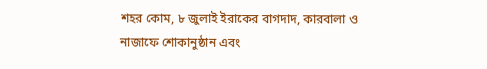শহর কোম, ৮ জুলাই ইরাকের বাগদাদ, কারবালা ও নাজাফে শোকানুষ্ঠান এবং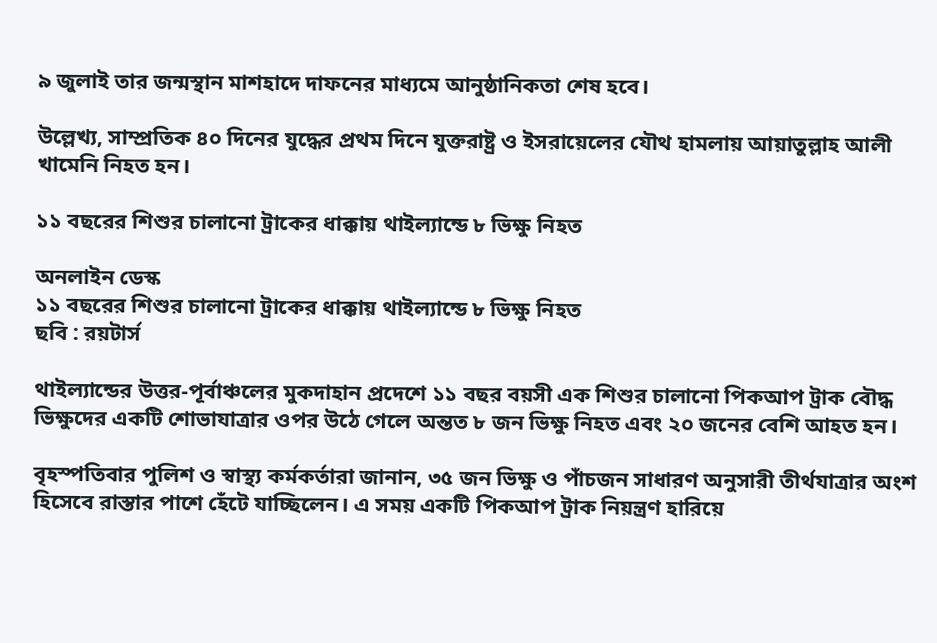৯ জুলাই তার জন্মস্থান মাশহাদে দাফনের মাধ্যমে আনুষ্ঠানিকতা শেষ হবে।

উল্লেখ্য, সাম্প্রতিক ৪০ দিনের যুদ্ধের প্রথম দিনে যুক্তরাষ্ট্র ও ইসরায়েলের যৌথ হামলায় আয়াতুল্লাহ আলী খামেনি নিহত হন।

১১ বছরের শিশুর চালানো ট্রাকের ধাক্কায় থাইল্যান্ডে ৮ ভিক্ষু নিহত

অনলাইন ডেস্ক
১১ বছরের শিশুর চালানো ট্রাকের ধাক্কায় থাইল্যান্ডে ৮ ভিক্ষু নিহত
ছবি : রয়টার্স

থাইল্যান্ডের উত্তর-পূর্বাঞ্চলের মুকদাহান প্রদেশে ১১ বছর বয়সী এক শিশুর চালানো পিকআপ ট্রাক বৌদ্ধ ভিক্ষুদের একটি শোভাযাত্রার ওপর উঠে গেলে অন্তত ৮ জন ভিক্ষু নিহত এবং ২০ জনের বেশি আহত হন।

বৃহস্পতিবার পুলিশ ও স্বাস্থ্য কর্মকর্তারা জানান, ৩৫ জন ভিক্ষু ও পাঁচজন সাধারণ অনুসারী তীর্থযাত্রার অংশ হিসেবে রাস্তার পাশে হেঁটে যাচ্ছিলেন। এ সময় একটি পিকআপ ট্রাক নিয়ন্ত্রণ হারিয়ে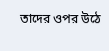তাদের ওপর উঠে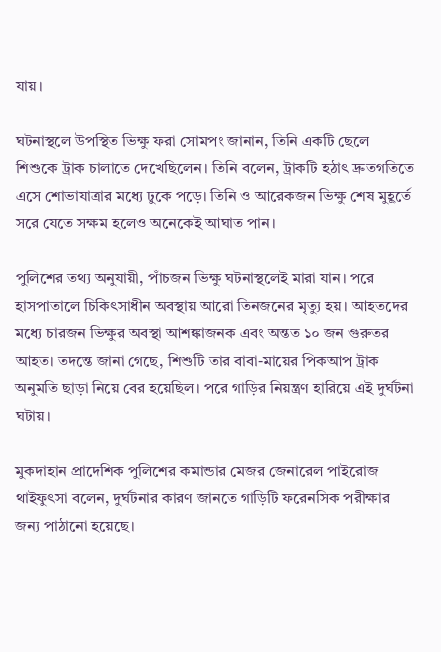যায়।

ঘটনাস্থলে উপস্থিত ভিক্ষু ফরা সোমপং জানান, তিনি একটি ছেলে শিশুকে ট্রাক চালাতে দেখেছিলেন। তিনি বলেন, ট্রাকটি হঠাৎ দ্রুতগতিতে এসে শোভাযাত্রার মধ্যে ঢুকে পড়ে। তিনি ও আরেকজন ভিক্ষু শেষ মুহূর্তে সরে যেতে সক্ষম হলেও অনেকেই আঘাত পান।

পুলিশের তথ্য অনুযায়ী, পাঁচজন ভিক্ষু ঘটনাস্থলেই মারা যান। পরে হাসপাতালে চিকিৎসাধীন অবস্থায় আরো তিনজনের মৃত্যু হয়। আহতদের মধ্যে চারজন ভিক্ষুর অবস্থা আশঙ্কাজনক এবং অন্তত ১০ জন গুরুতর আহত। তদন্তে জানা গেছে, শিশুটি তার বাবা-মায়ের পিকআপ ট্রাক অনুমতি ছাড়া নিয়ে বের হয়েছিল। পরে গাড়ির নিয়ন্ত্রণ হারিয়ে এই দুর্ঘটনা ঘটায়।

মুকদাহান প্রাদেশিক পুলিশের কমান্ডার মেজর জেনারেল পাইরোজ থাইফুৎসা বলেন, দুর্ঘটনার কারণ জানতে গাড়িটি ফরেনসিক পরীক্ষার জন্য পাঠানো হয়েছে।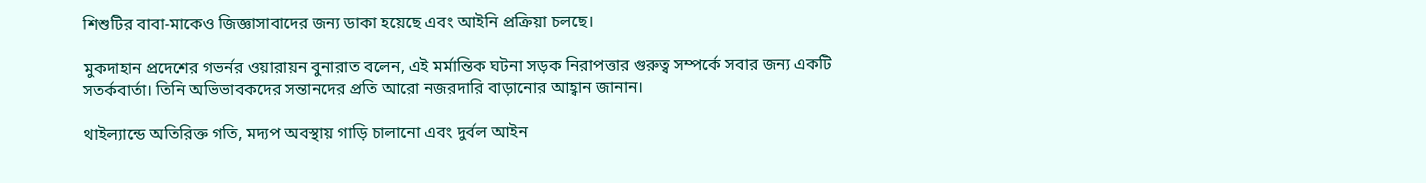শিশুটির বাবা-মাকেও জিজ্ঞাসাবাদের জন্য ডাকা হয়েছে এবং আইনি প্রক্রিয়া চলছে।

মুকদাহান প্রদেশের গভর্নর ওয়ারায়ন বুনারাত বলেন, এই মর্মান্তিক ঘটনা সড়ক নিরাপত্তার গুরুত্ব সম্পর্কে সবার জন্য একটি সতর্কবার্তা। তিনি অভিভাবকদের সন্তানদের প্রতি আরো নজরদারি বাড়ানোর আহ্বান জানান।

থাইল্যান্ডে অতিরিক্ত গতি, মদ্যপ অবস্থায় গাড়ি চালানো এবং দুর্বল আইন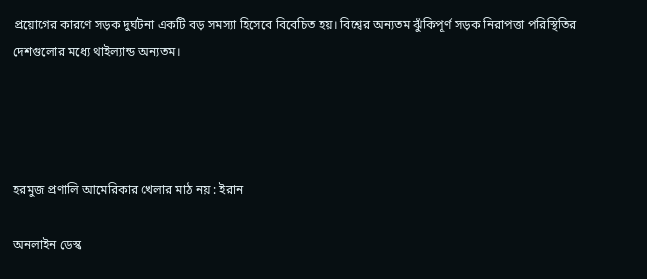প্রয়োগের কারণে সড়ক দুর্ঘটনা একটি বড় সমস্যা হিসেবে বিবেচিত হয়। বিশ্বের অন্যতম ঝুঁকিপূর্ণ সড়ক নিরাপত্তা পরিস্থিতির দেশগুলোর মধ্যে থাইল্যান্ড অন্যতম।




হরমুজ প্রণালি আমেরিকার খেলার মাঠ নয় : ইরান

অনলাইন ডেস্ক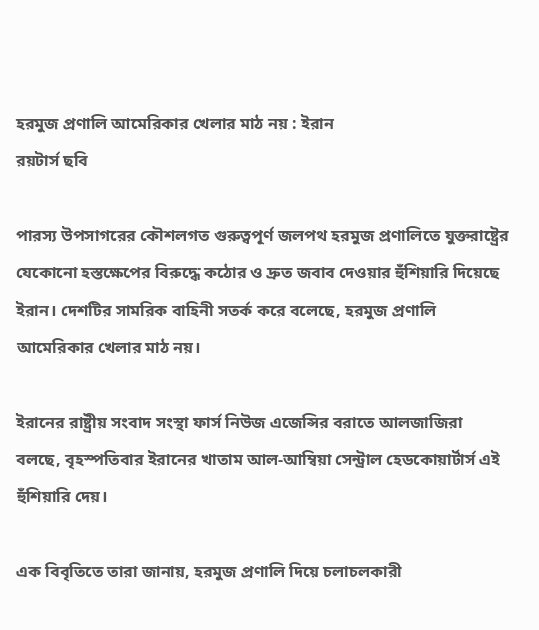হরমুজ প্রণালি আমেরিকার খেলার মাঠ নয় : ইরান
রয়টার্স ছবি

পারস্য উপসাগরের কৌশলগত গুরুত্বপূর্ণ জলপথ হরমুজ প্রণালিতে যুক্তরাষ্ট্রের যেকোনো হস্তক্ষেপের বিরুদ্ধে কঠোর ও দ্রুত জবাব দেওয়ার হুঁশিয়ারি দিয়েছে ইরান। দেশটির সামরিক বাহিনী সতর্ক করে বলেছে, হরমুজ প্রণালি আমেরিকার খেলার মাঠ নয়।

ইরানের রাষ্ট্রীয় সংবাদ সংস্থা ফার্স নিউজ এজেন্সির বরাতে আলজাজিরা বলছে, বৃহস্পতিবার ইরানের খাতাম আল-আম্বিয়া সেন্ট্রাল হেডকোয়ার্টার্স এই হুঁশিয়ারি দেয়।

এক বিবৃতিতে তারা জানায়, হরমুজ প্রণালি দিয়ে চলাচলকারী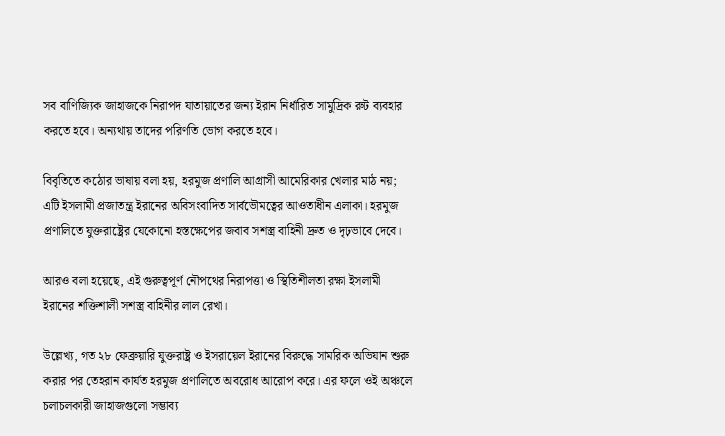সব বাণিজ্যিক জাহাজকে নিরাপদ যাতায়াতের জন্য ইরান নির্ধারিত সামুদ্রিক রুট ব্যবহার করতে হবে। অন্যথায় তাদের পরিণতি ভোগ করতে হবে।

বিবৃতিতে কঠোর ভাষায় বলা হয়, হরমুজ প্রণালি আগ্রাসী আমেরিকার খেলার মাঠ নয়; এটি ইসলামী প্রজাতন্ত্র ইরানের অবিসংবাদিত সার্বভৌমত্বের আওতাধীন এলাকা। হরমুজ প্রণালিতে যুক্তরাষ্ট্রের যেকোনো হস্তক্ষেপের জবাব সশস্ত্র বাহিনী দ্রুত ও দৃঢ়ভাবে দেবে।

আরও বলা হয়েছে, এই গুরুত্বপূর্ণ নৌপথের নিরাপত্তা ও স্থিতিশীলতা রক্ষা ইসলামী ইরানের শক্তিশালী সশস্ত্র বাহিনীর লাল রেখা।

উল্লেখ্য, গত ২৮ ফেব্রুয়ারি যুক্তরাষ্ট্র ও ইসরায়েল ইরানের বিরুদ্ধে সামরিক অভিযান শুরু করার পর তেহরান কার্যত হরমুজ প্রণালিতে অবরোধ আরোপ করে। এর ফলে ওই অঞ্চলে চলাচলকারী জাহাজগুলো সম্ভাব্য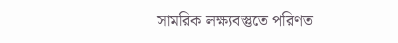সামরিক লক্ষ্যবস্তুতে পরিণত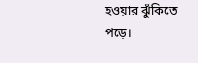হওয়ার ঝুঁকিতে পড়ে।